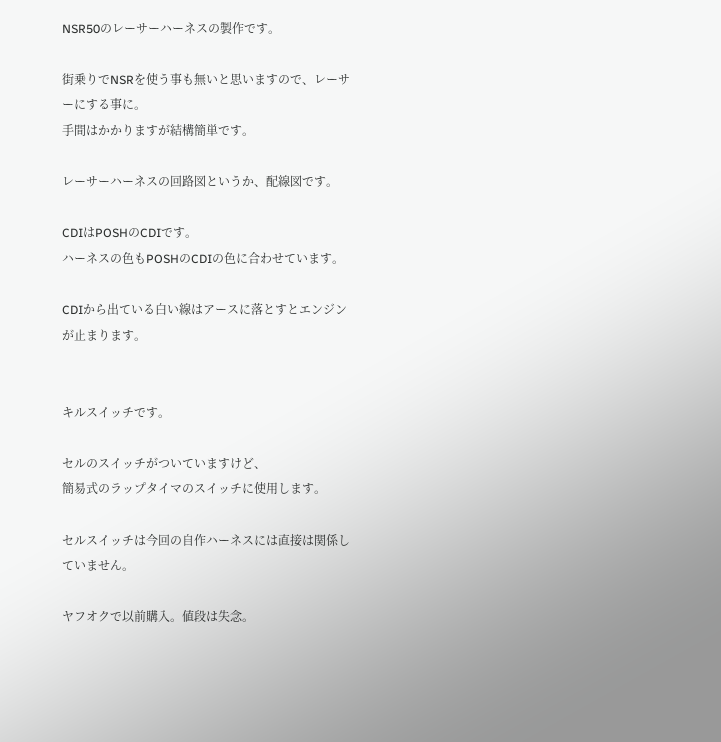NSR50のレーサーハーネスの製作です。

街乗りでNSRを使う事も無いと思いますので、レーサーにする事に。
手間はかかりますが結構簡単です。

レーサーハーネスの回路図というか、配線図です。

CDIはPOSHのCDIです。
ハーネスの色もPOSHのCDIの色に合わせています。

CDIから出ている白い線はアースに落とすとエンジンが止まります。


キルスイッチです。

セルのスイッチがついていますけど、
簡易式のラップタイマのスイッチに使用します。

セルスイッチは今回の自作ハーネスには直接は関係していません。

ヤフオクで以前購入。値段は失念。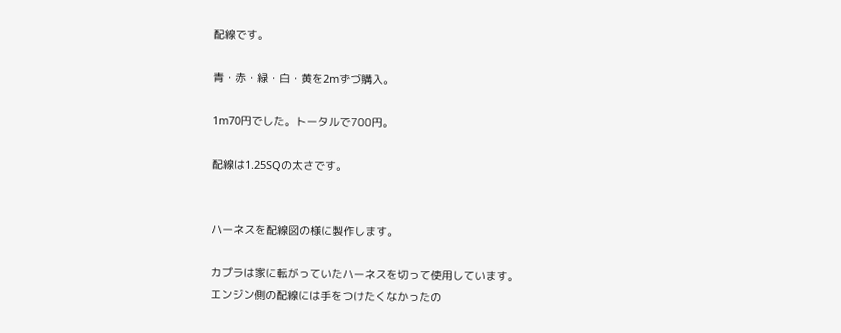配線です。

青・赤・緑・白・黄を2mずづ購入。

1m70円でした。トータルで700円。

配線は1.25SQの太さです。


ハーネスを配線図の様に製作します。

カプラは家に転がっていたハーネスを切って使用しています。
エンジン側の配線には手をつけたくなかったの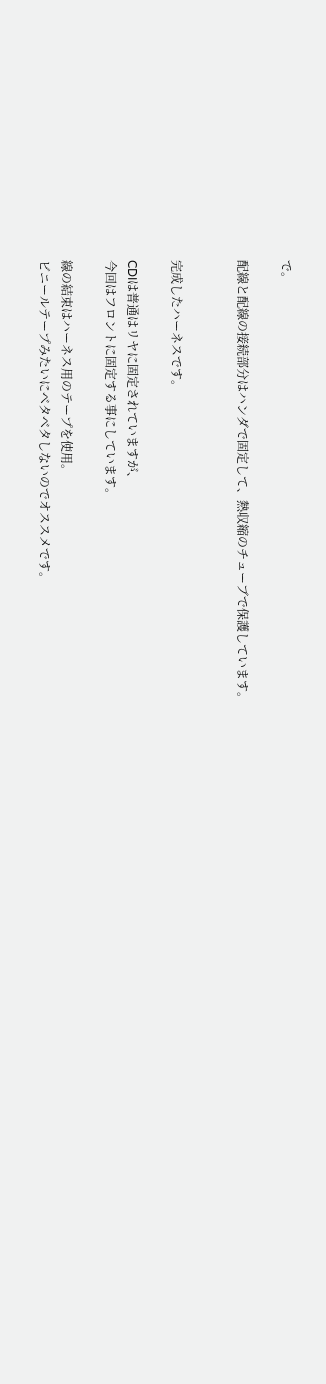で。

配線と配線の接続部分はハンダで固定して、熱収縮のチューブで保護しています。


完成したハーネスです。

CDIは普通はリヤに固定されていますが、
今回はフロントに固定する事にしています。

線の結束はハーネス用のテープを使用。
ビニールテープみたいにベタベタしないのでオススメです。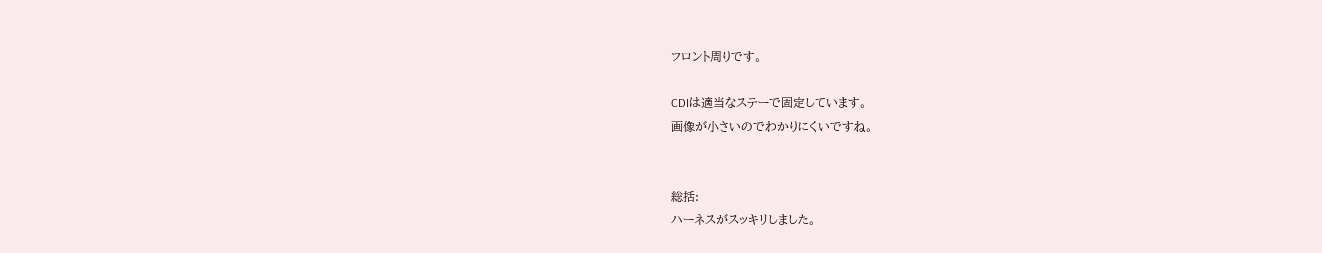フロント周りです。

CDIは適当なステーで固定しています。
画像が小さいのでわかりにくいですね。


総括:
ハーネスがスッキリしました。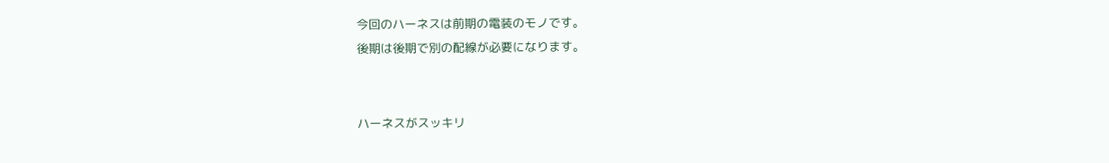今回のハーネスは前期の電装のモノです。
後期は後期で別の配線が必要になります。


ハーネスがスッキリ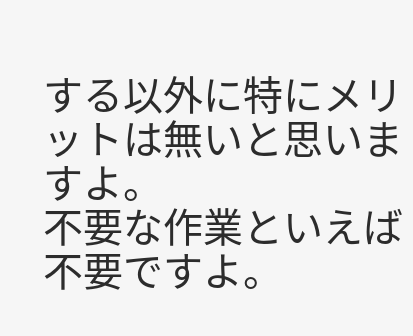する以外に特にメリットは無いと思いますよ。
不要な作業といえば不要ですよ。